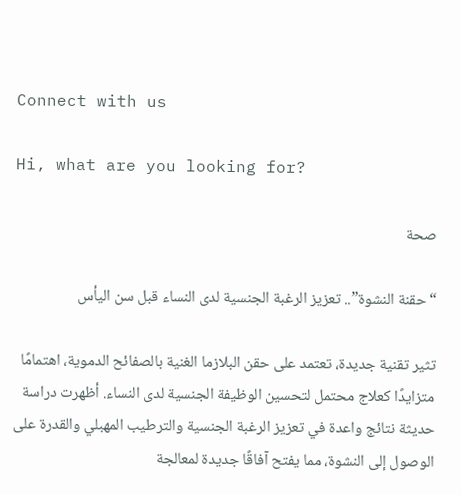Connect with us

Hi, what are you looking for?

صحة

“حقنة النشوة”.. تعزيز الرغبة الجنسية لدى النساء قبل سن اليأس

تثير تقنية جديدة، تعتمد على حقن البلازما الغنية بالصفائح الدموية، اهتمامًا متزايدًا كعلاج محتمل لتحسين الوظيفة الجنسية لدى النساء. أظهرت دراسة حديثة نتائج واعدة في تعزيز الرغبة الجنسية والترطيب المهبلي والقدرة على الوصول إلى النشوة، مما يفتح آفاقًا جديدة لمعالجة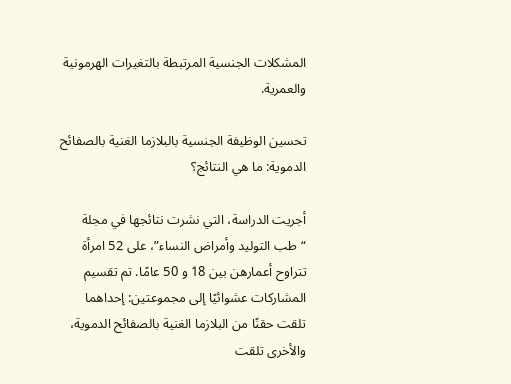المشكلات الجنسية المرتبطة بالتغيرات الهرمونية والعمرية.

تحسين الوظيفة الجنسية بالبلازما الغنية بالصفائح الدموية: ما هي النتائج؟

أجريت الدراسة، التي نشرت نتائجها في مجلة “طب التوليد وأمراض النساء”، على 52 امرأة تتراوح أعمارهن بين 18 و 50 عامًا. تم تقسيم المشاركات عشوائيًا إلى مجموعتين: إحداهما تلقت حقنًا من البلازما الغنية بالصفائح الدموية، والأخرى تلقت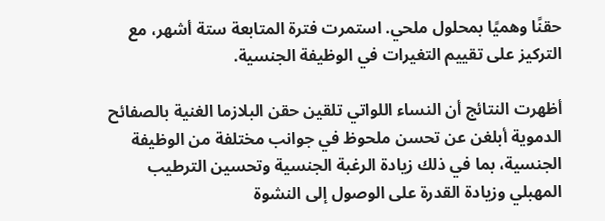حقنًا وهميًا بمحلول ملحي. استمرت فترة المتابعة ستة أشهر، مع التركيز على تقييم التغيرات في الوظيفة الجنسية.

أظهرت النتائج أن النساء اللواتي تلقين حقن البلازما الغنية بالصفائح الدموية أبلغن عن تحسن ملحوظ في جوانب مختلفة من الوظيفة الجنسية، بما في ذلك زيادة الرغبة الجنسية وتحسين الترطيب المهبلي وزيادة القدرة على الوصول إلى النشوة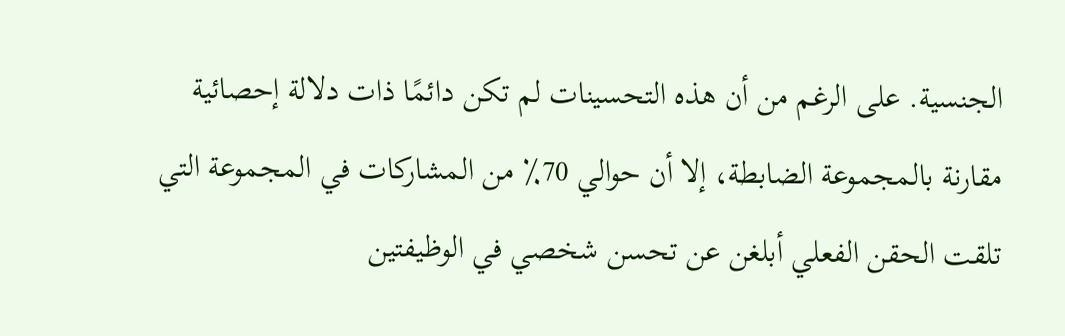الجنسية. على الرغم من أن هذه التحسينات لم تكن دائمًا ذات دلالة إحصائية مقارنة بالمجموعة الضابطة، إلا أن حوالي 70٪ من المشاركات في المجموعة التي تلقت الحقن الفعلي أبلغن عن تحسن شخصي في الوظيفتين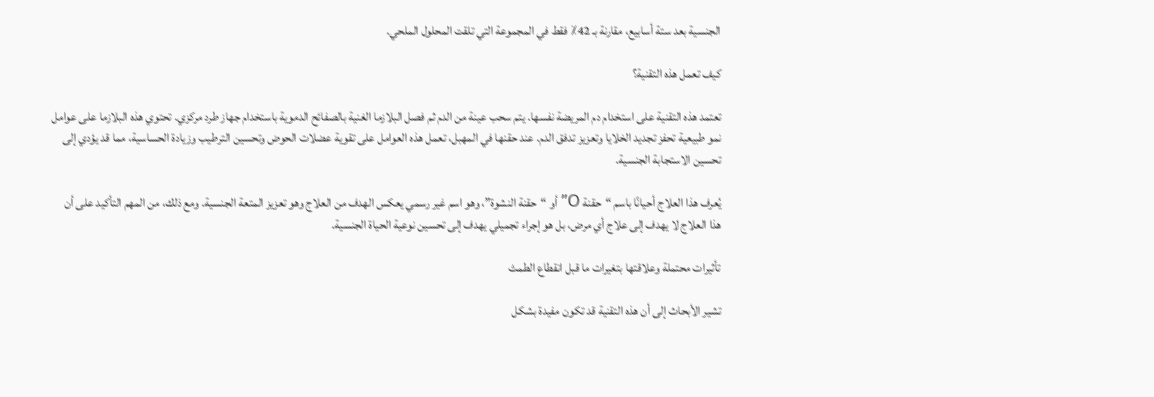الجنسية بعد ستة أسابيع، مقارنة بـ 42٪ فقط في المجموعة التي تلقت المحلول الملحي.

كيف تعمل هذه التقنية؟

تعتمد هذه التقنية على استخدام دم المريضة نفسها. يتم سحب عينة من الدم ثم فصل البلازما الغنية بالصفائح الدموية باستخدام جهاز طرد مركزي. تحتوي هذه البلازما على عوامل نمو طبيعية تحفز تجديد الخلايا وتعزيز تدفق الدم. عند حقنها في المهبل، تعمل هذه العوامل على تقوية عضلات الحوض وتحسين الترطيب وزيادة الحساسية، مما قد يؤدي إلى تحسين الاستجابة الجنسية.

يُعرف هذا العلاج أحيانًا باسم “حقنة O” أو “حقنة النشوة”، وهو اسم غير رسمي يعكس الهدف من العلاج وهو تعزيز المتعة الجنسية. ومع ذلك، من المهم التأكيد على أن هذا العلاج لا يهدف إلى علاج أي مرض، بل هو إجراء تجميلي يهدف إلى تحسين نوعية الحياة الجنسية.

تأثيرات محتملة وعلاقتها بتغيرات ما قبل انقطاع الطمث

تشير الأبحاث إلى أن هذه التقنية قد تكون مفيدة بشكل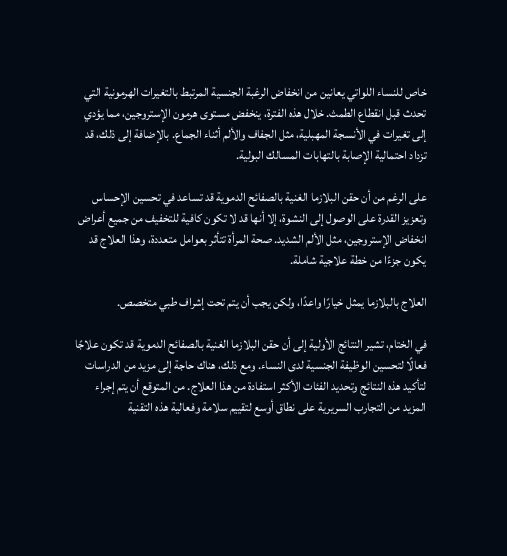خاص للنساء اللواتي يعانين من انخفاض الرغبة الجنسية المرتبط بالتغيرات الهرمونية التي تحدث قبل انقطاع الطمث. خلال هذه الفترة، ينخفض مستوى هرمون الإستروجين، مما يؤدي إلى تغيرات في الأنسجة المهبلية، مثل الجفاف والألم أثناء الجماع. بالإضافة إلى ذلك، قد تزداد احتمالية الإصابة بالتهابات المسالك البولية.

على الرغم من أن حقن البلازما الغنية بالصفائح الدموية قد تساعد في تحسين الإحساس وتعزيز القدرة على الوصول إلى النشوة، إلا أنها قد لا تكون كافية للتخفيف من جميع أعراض انخفاض الإستروجين، مثل الألم الشديد. صحة المرأة تتأثر بعوامل متعددة، وهذا العلاج قد يكون جزءًا من خطة علاجية شاملة.

العلاج بالبلازما يمثل خيارًا واعدًا، ولكن يجب أن يتم تحت إشراف طبي متخصص.

في الختام، تشير النتائج الأولية إلى أن حقن البلازما الغنية بالصفائح الدموية قد تكون علاجًا فعالًا لتحسين الوظيفة الجنسية لدى النساء. ومع ذلك، هناك حاجة إلى مزيد من الدراسات لتأكيد هذه النتائج وتحديد الفئات الأكثر استفادة من هذا العلاج. من المتوقع أن يتم إجراء المزيد من التجارب السريرية على نطاق أوسع لتقييم سلامة وفعالية هذه التقنية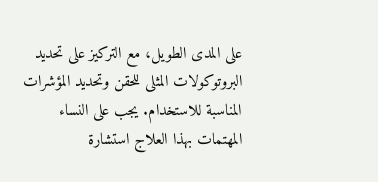على المدى الطويل، مع التركيز على تحديد البروتوكولات المثلى للحقن وتحديد المؤشرات المناسبة للاستخدام. يجب على النساء المهتمات بهذا العلاج استشارة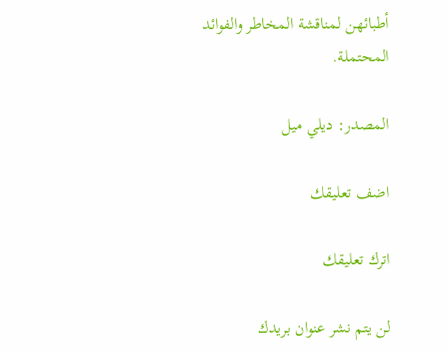أطبائهن لمناقشة المخاطر والفوائد المحتملة.

المصدر: ديلي ميل

اضف تعليقك

اترك تعليقك

لن يتم نشر عنوان بريدك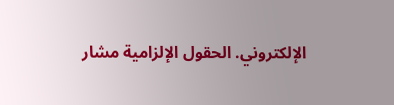الإلكتروني. الحقول الإلزامية مشار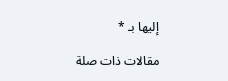إليها بـ *

مقالات ذات صلة